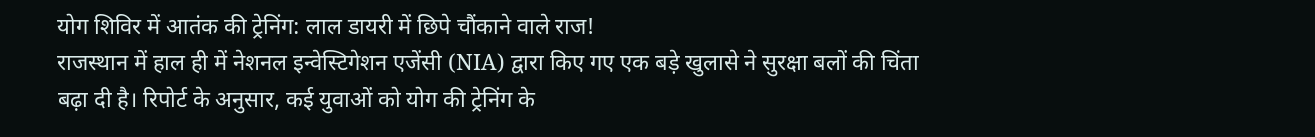योग शिविर में आतंक की ट्रेनिंग: लाल डायरी में छिपे चौंकाने वाले राज!
राजस्थान में हाल ही में नेशनल इन्वेस्टिगेशन एजेंसी (NIA) द्वारा किए गए एक बड़े खुलासे ने सुरक्षा बलों की चिंता बढ़ा दी है। रिपोर्ट के अनुसार, कई युवाओं को योग की ट्रेनिंग के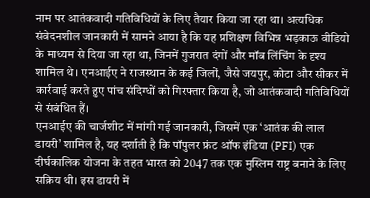नाम पर आतंकवादी गतिविधियों के लिए तैयार किया जा रहा था। अत्यधिक संवेदनशील जानकारी में सामने आया है कि यह प्रशिक्षण विभिन्न भड़काऊ वीडियो के माध्यम से दिया जा रहा था, जिनमें गुजरात दंगों और मॉब लिंचिंग के दृश्य शामिल थे। एनआईए ने राजस्थान के कई जिलों, जैसे जयपुर, कोटा और सीकर में कार्रवाई करते हुए पांच संदिग्धों को गिरफ्तार किया है, जो आतंकवादी गतिविधियों से संबंधित हैं।
एनआईए की चार्जशीट में मांगी गई जानकारी, जिसमें एक ‘आतंक की लाल डायरी’ शामिल है, यह दर्शाती है कि पॉपुलर फ्रंट ऑफ इंडिया (PFI) एक दीर्घकालिक योजना के तहत भारत को 2047 तक एक मुस्लिम राष्ट्र बनाने के लिए सक्रिय थी। इस डायरी में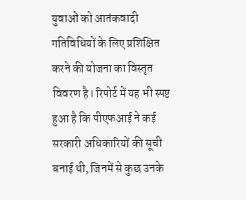युवाओं को आतंकवादी गतिविधियों के लिए प्रशिक्षित करने की योजना का विस्तृत विवरण है। रिपोर्ट में यह भी स्पष्ट हुआ है कि पीएफआई ने कई सरकारी अधिकारियों की सूची बनाई थी, जिनमें से कुछ उनके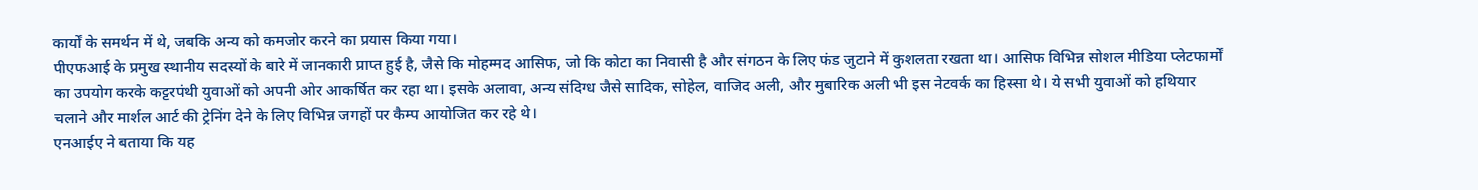कार्यों के समर्थन में थे, जबकि अन्य को कमजोर करने का प्रयास किया गया।
पीएफआई के प्रमुख स्थानीय सदस्यों के बारे में जानकारी प्राप्त हुई है, जैसे कि मोहम्मद आसिफ, जो कि कोटा का निवासी है और संगठन के लिए फंड जुटाने में कुशलता रखता था। आसिफ विभिन्न सोशल मीडिया प्लेटफार्मों का उपयोग करके कट्टरपंथी युवाओं को अपनी ओर आकर्षित कर रहा था। इसके अलावा, अन्य संदिग्ध जैसे सादिक, सोहेल, वाजिद अली, और मुबारिक अली भी इस नेटवर्क का हिस्सा थे। ये सभी युवाओं को हथियार चलाने और मार्शल आर्ट की ट्रेनिंग देने के लिए विभिन्न जगहों पर कैम्प आयोजित कर रहे थे।
एनआईए ने बताया कि यह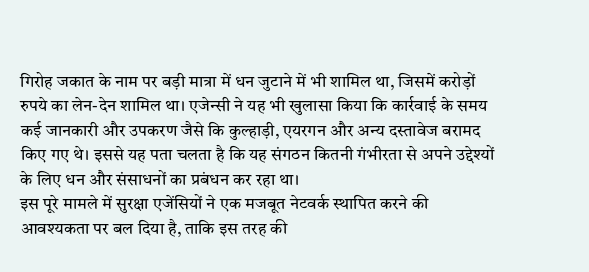गिरोह जकात के नाम पर बड़ी मात्रा में धन जुटाने में भी शामिल था, जिसमें करोड़ों रुपये का लेन-देन शामिल था। एजेन्सी ने यह भी खुलासा किया कि कार्रवाई के समय कई जानकारी और उपकरण जैसे कि कुल्हाड़ी, एयरगन और अन्य दस्तावेज बरामद किए गए थे। इससे यह पता चलता है कि यह संगठन कितनी गंभीरता से अपने उद्देश्यों के लिए धन और संसाधनों का प्रबंधन कर रहा था।
इस पूरे मामले में सुरक्षा एजेंसियों ने एक मजबूत नेटवर्क स्थापित करने की आवश्यकता पर बल दिया है, ताकि इस तरह की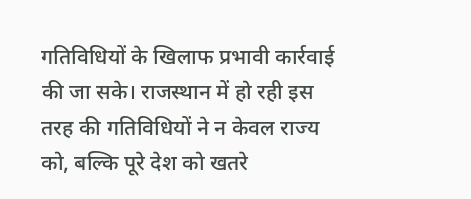गतिविधियों के खिलाफ प्रभावी कार्रवाई की जा सके। राजस्थान में हो रही इस तरह की गतिविधियों ने न केवल राज्य को, बल्कि पूरे देश को खतरे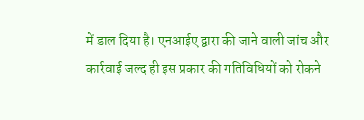में डाल दिया है। एनआईए द्वारा की जाने वाली जांच और कार्रवाई जल्द ही इस प्रकार की गतिविधियों को रोकने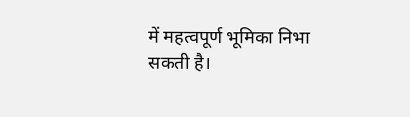में महत्वपूर्ण भूमिका निभा सकती है।